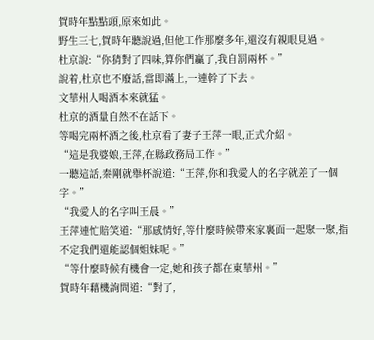賀時年點點頭,原來如此。
野生三七,賀時年聽說過,但他工作那麼多年,還沒有親眼見過。
杜京說:“你猜對了四味,算你們贏了,我自罰兩杯。”
說着,杜京也不廢話,當即滿上,一連幹了下去。
文華州人喝酒本來就猛。
杜京的酒量自然不在話下。
等喝完兩杯酒之後,杜京看了妻子王萍一眼,正式介紹。
“這是我婆娘,王萍,在縣政務局工作。”
一聽這話,秦剛就舉杯說道:“王萍,你和我愛人的名字就差了一個字。”
“我愛人的名字叫王晨。”
王萍連忙賠笑道:“那感情好,等什麼時候帶來家裏面一起聚一聚,指不定我們還能認個姐妹呢。”
“等什麼時候有機會一定,她和孩子都在東華州。”
賀時年藉機詢問道:“對了,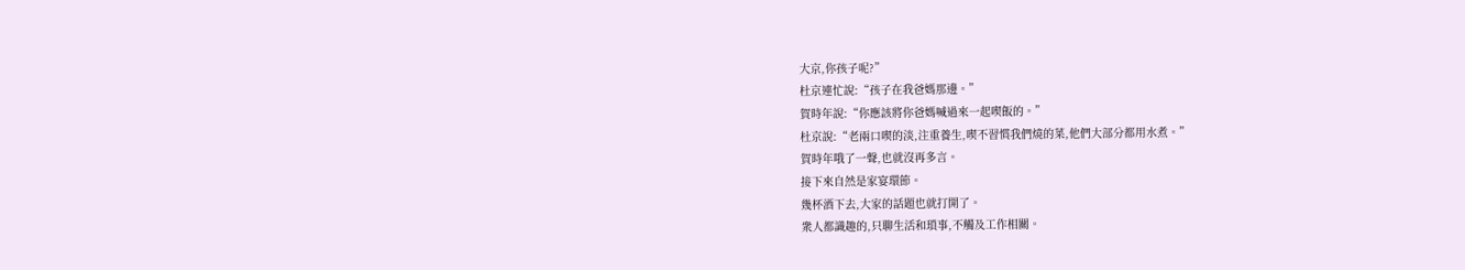大京,你孩子呢?”
杜京連忙說:“孩子在我爸媽那邊。”
賀時年說:“你應該將你爸媽喊過來一起喫飯的。”
杜京說:“老兩口喫的淡,注重養生,喫不習慣我們燒的菜,他們大部分都用水煮。”
賀時年哦了一聲,也就沒再多言。
接下來自然是家宴環節。
幾杯酒下去,大家的話題也就打開了。
衆人都識趣的,只聊生活和瑣事,不觸及工作相關。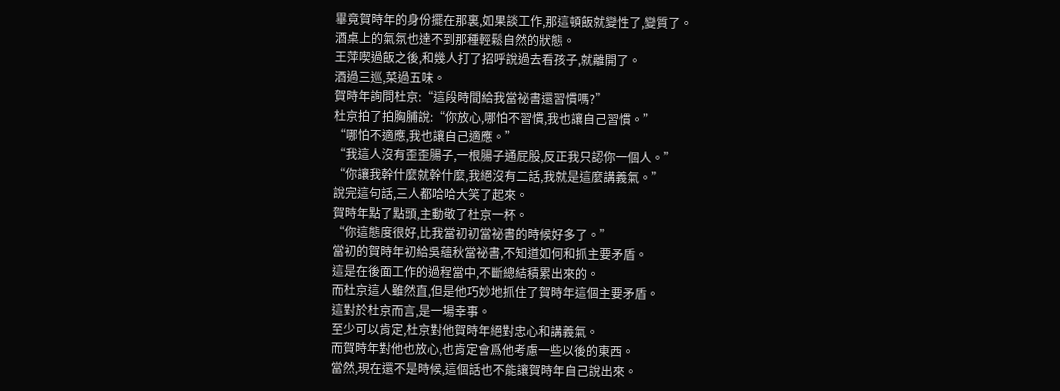畢竟賀時年的身份擺在那裏,如果談工作,那這頓飯就變性了,變質了。
酒桌上的氣氛也達不到那種輕鬆自然的狀態。
王萍喫過飯之後,和幾人打了招呼說過去看孩子,就離開了。
酒過三巡,菜過五味。
賀時年詢問杜京:“這段時間給我當祕書還習慣嗎?”
杜京拍了拍胸脯說:“你放心,哪怕不習慣,我也讓自己習慣。”
“哪怕不適應,我也讓自己適應。”
“我這人沒有歪歪腸子,一根腸子通屁股,反正我只認你一個人。”
“你讓我幹什麼就幹什麼,我絕沒有二話,我就是這麼講義氣。”
說完這句話,三人都哈哈大笑了起來。
賀時年點了點頭,主動敬了杜京一杯。
“你這態度很好,比我當初初當祕書的時候好多了。”
當初的賀時年初給吳蘊秋當祕書,不知道如何和抓主要矛盾。
這是在後面工作的過程當中,不斷總結積累出來的。
而杜京這人雖然直,但是他巧妙地抓住了賀時年這個主要矛盾。
這對於杜京而言,是一場幸事。
至少可以肯定,杜京對他賀時年絕對忠心和講義氣。
而賀時年對他也放心,也肯定會爲他考慮一些以後的東西。
當然,現在還不是時候,這個話也不能讓賀時年自己說出來。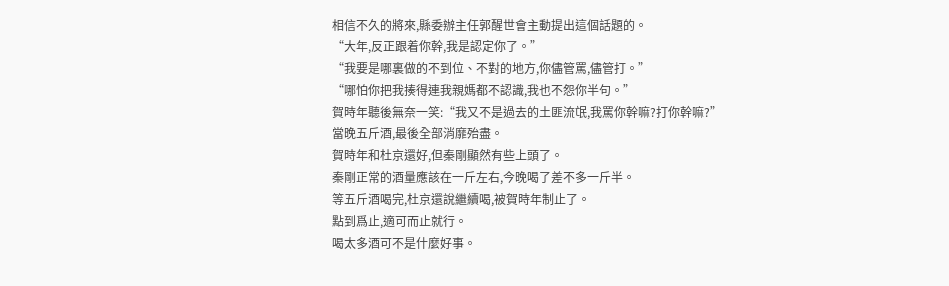相信不久的將來,縣委辦主任郭醒世會主動提出這個話題的。
“大年,反正跟着你幹,我是認定你了。”
“我要是哪裏做的不到位、不對的地方,你儘管罵,儘管打。”
“哪怕你把我揍得連我親媽都不認識,我也不怨你半句。”
賀時年聽後無奈一笑:“我又不是過去的土匪流氓,我罵你幹嘛?打你幹嘛?”
當晚五斤酒,最後全部消靡殆盡。
賀時年和杜京還好,但秦剛顯然有些上頭了。
秦剛正常的酒量應該在一斤左右,今晚喝了差不多一斤半。
等五斤酒喝完,杜京還說繼續喝,被賀時年制止了。
點到爲止,適可而止就行。
喝太多酒可不是什麼好事。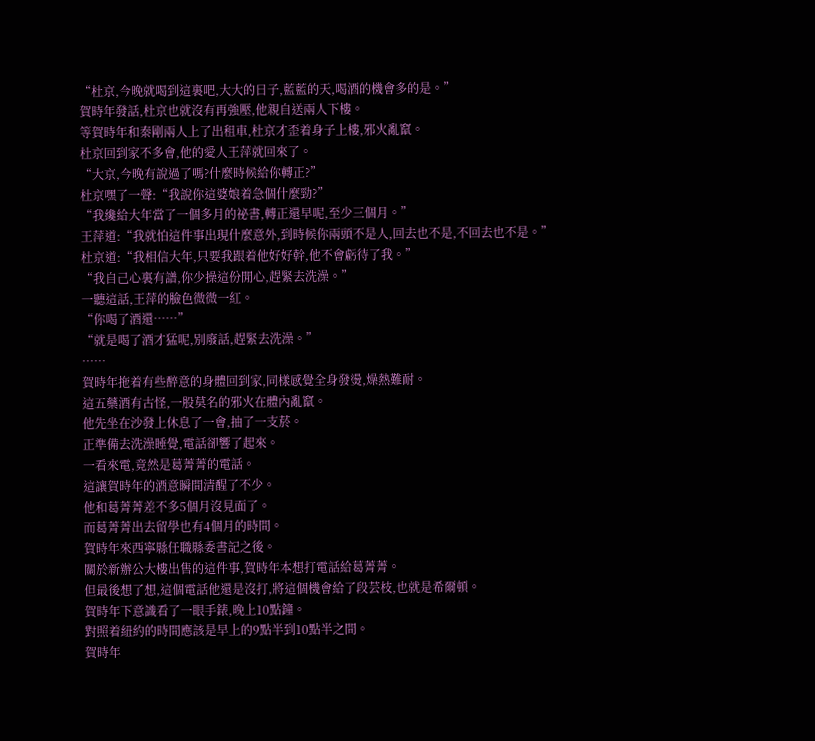“杜京,今晚就喝到這裏吧,大大的日子,藍藍的天,喝酒的機會多的是。”
賀時年發話,杜京也就沒有再強壓,他親自送兩人下樓。
等賀時年和秦剛兩人上了出租車,杜京才歪着身子上樓,邪火亂竄。
杜京回到家不多會,他的愛人王萍就回來了。
“大京,今晚有說過了嗎?什麼時候給你轉正?”
杜京嘿了一聲:“我說你這婆娘着急個什麼勁?”
“我纔給大年當了一個多月的祕書,轉正還早呢,至少三個月。”
王萍道:“我就怕這件事出現什麼意外,到時候你兩頭不是人,回去也不是,不回去也不是。”
杜京道:“我相信大年,只要我跟着他好好幹,他不會虧待了我。”
“我自己心裏有譜,你少操這份閒心,趕緊去洗澡。”
一聽這話,王萍的臉色微微一紅。
“你喝了酒還……”
“就是喝了酒才猛呢,別廢話,趕緊去洗澡。”
……
賀時年拖着有些醉意的身體回到家,同樣感覺全身發燙,燥熱難耐。
這五藥酒有古怪,一股莫名的邪火在體內亂竄。
他先坐在沙發上休息了一會,抽了一支菸。
正準備去洗澡睡覺,電話卻響了起來。
一看來電,竟然是葛菁菁的電話。
這讓賀時年的酒意瞬間清醒了不少。
他和葛菁菁差不多5個月沒見面了。
而葛菁菁出去留學也有4個月的時間。
賀時年來西寧縣任職縣委書記之後。
關於新辦公大樓出售的這件事,賀時年本想打電話給葛菁菁。
但最後想了想,這個電話他還是沒打,將這個機會給了段芸枝,也就是希爾頓。
賀時年下意識看了一眼手錶,晚上10點鐘。
對照着紐約的時間應該是早上的9點半到10點半之間。
賀時年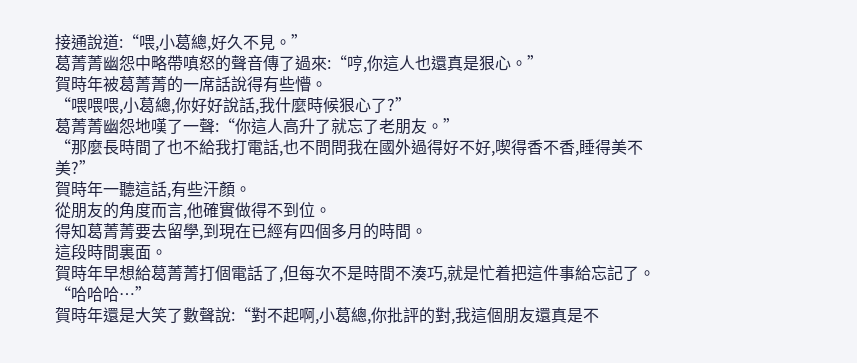接通說道:“喂,小葛總,好久不見。”
葛菁菁幽怨中略帶嗔怒的聲音傳了過來:“哼,你這人也還真是狠心。”
賀時年被葛菁菁的一席話說得有些懵。
“喂喂喂,小葛總,你好好說話,我什麼時候狠心了?”
葛菁菁幽怨地嘆了一聲:“你這人高升了就忘了老朋友。”
“那麼長時間了也不給我打電話,也不問問我在國外過得好不好,喫得香不香,睡得美不美?”
賀時年一聽這話,有些汗顏。
從朋友的角度而言,他確實做得不到位。
得知葛菁菁要去留學,到現在已經有四個多月的時間。
這段時間裏面。
賀時年早想給葛菁菁打個電話了,但每次不是時間不湊巧,就是忙着把這件事給忘記了。
“哈哈哈…”
賀時年還是大笑了數聲說:“對不起啊,小葛總,你批評的對,我這個朋友還真是不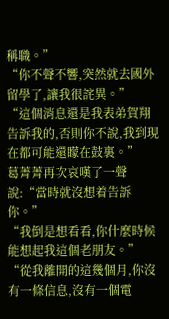稱職。”
“你不聲不響,突然就去國外留學了,讓我很詫異。”
“這個消息還是我表弟賀翔告訴我的,否則你不說,我到現在都可能還矇在鼓裏。”
葛菁菁再次哀嘆了一聲說:“當時就沒想着告訴你。”
“我倒是想看看,你什麼時候能想起我這個老朋友。”
“從我離開的這幾個月,你沒有一條信息,沒有一個電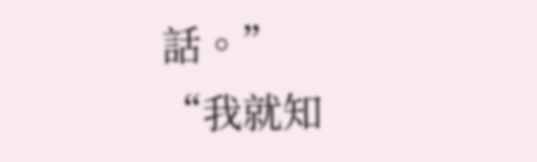話。”
“我就知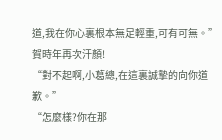道,我在你心裏根本無足輕重,可有可無。”
賀時年再次汗顏!
“對不起啊,小葛總,在這裏誠摯的向你道歉。”
“怎麼樣?你在那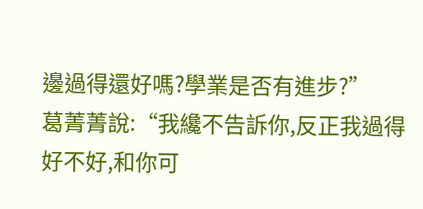邊過得還好嗎?學業是否有進步?”
葛菁菁說:“我纔不告訴你,反正我過得好不好,和你可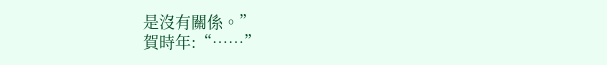是沒有關係。”
賀時年:“……”